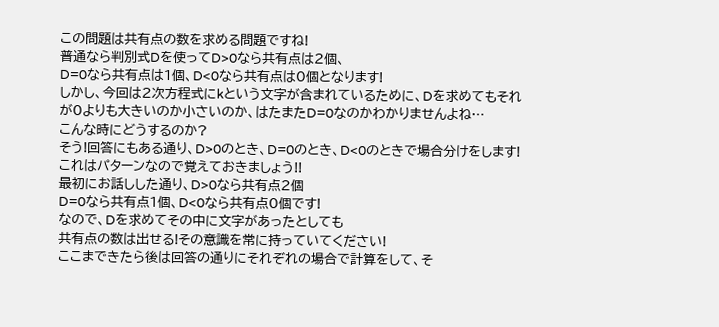この問題は共有点の数を求める問題ですね!
普通なら判別式Dを使ってD>0なら共有点は2個、
D=0なら共有点は1個、D<0なら共有点は0個となります!
しかし、今回は2次方程式にkという文字が含まれているために、Dを求めてもそれが0よりも大きいのか小さいのか、はたまたD=0なのかわかりませんよね…
こんな時にどうするのか?
そう!回答にもある通り、D>0のとき、D=0のとき、D<0のときで場合分けをします!
これはパターンなので覚えておきましょう!!
最初にお話しした通り、D>0なら共有点2個
D=0なら共有点1個、D<0なら共有点0個です!
なので、Dを求めてその中に文字があったとしても
共有点の数は出せる!その意識を常に持っていてください!
ここまできたら後は回答の通りにそれぞれの場合で計算をして、そ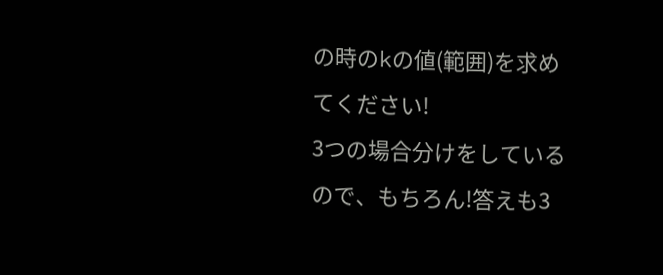の時のkの値(範囲)を求めてください!
3つの場合分けをしているので、もちろん!答えも3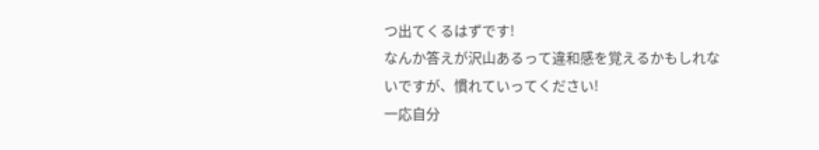つ出てくるはずです!
なんか答えが沢山あるって違和感を覚えるかもしれないですが、慣れていってください!
一応自分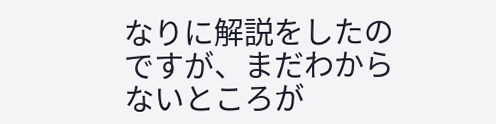なりに解説をしたのですが、まだわからないところが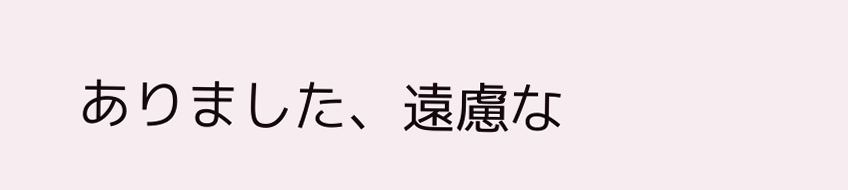ありました、遠慮な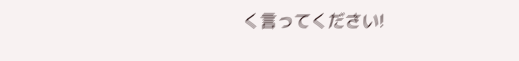く言ってください!